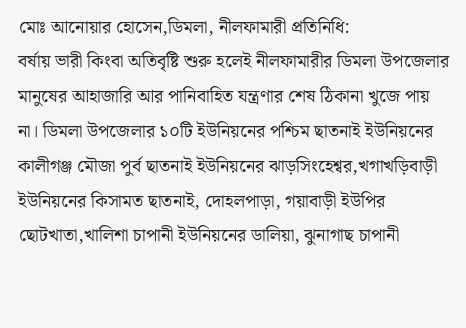মোঃ আনোয়ার হোসেন,ডিমলা, নীলফামারী প্রতিনিধি:
বর্ষায় ভারী কিংবা অতিবৃষ্টি শুরু হলেই নীলফামারীর ডিমলা উপজেলার মানুষের আহাজারি আর পানিবাহিত যন্ত্রণার শেষ ঠিকানা খুজে পায় না। ডিমলা উপজেলার ১০টি ইউনিয়নের পশ্চিম ছাতনাই ইউনিয়নের কালীগঞ্জ মৌজা পুর্ব ছাতনাই ইউনিয়নের ঝাড়সিংহেশ্বর,খগাখড়িবাড়ী ইউনিয়নের কিসামত ছাতনাই, দোহলপাড়া, গয়াবাড়ী ইউপির ছোটখাতা,খালিশা চাপানী ইউনিয়নের ডালিয়া, ঝুনাগাছ চাপানী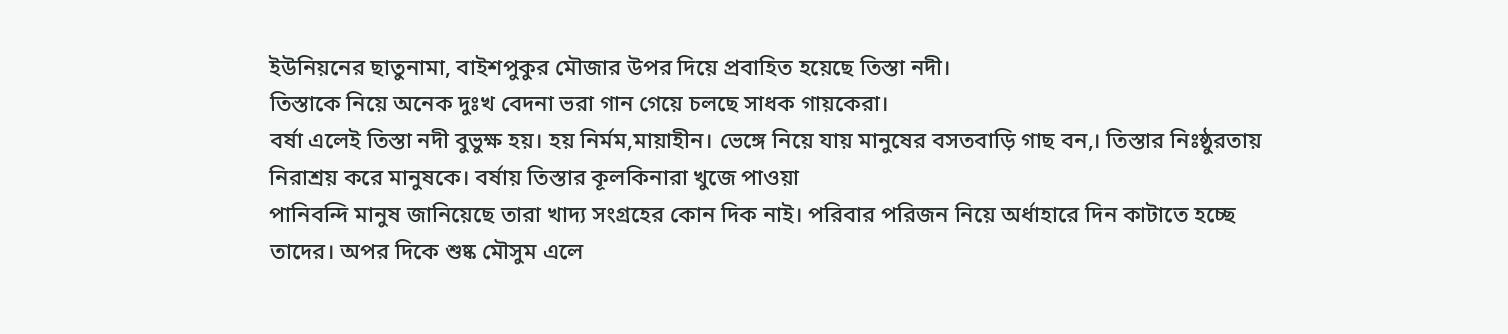ইউনিয়নের ছাতুনামা, বাইশপুকুর মৌজার উপর দিয়ে প্রবাহিত হয়েছে তিস্তা নদী।
তিস্তাকে নিয়ে অনেক দুঃখ বেদনা ভরা গান গেয়ে চলছে সাধক গায়কেরা।
বর্ষা এলেই তিস্তা নদী বুভুক্ষ হয়। হয় নির্মম,মায়াহীন। ভেঙ্গে নিয়ে যায় মানুষের বসতবাড়ি গাছ বন,। তিস্তার নিঃষ্ঠুরতায় নিরাশ্রয় করে মানুষকে। বর্ষায় তিস্তার কূলকিনারা খুজে পাওয়া
পানিবন্দি মানুষ জানিয়েছে তারা খাদ্য সংগ্রহের কোন দিক নাই। পরিবার পরিজন নিয়ে অর্ধাহারে দিন কাটাতে হচ্ছে তাদের। অপর দিকে শুষ্ক মৌসুম এলে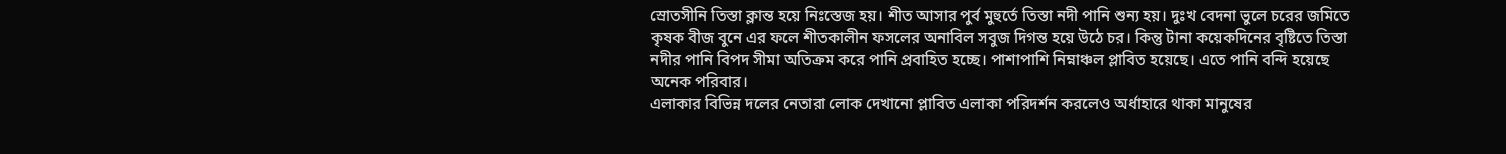স্রোতসীনি তিস্তা ক্লান্ত হয়ে নিঃস্তেজ হয়। শীত আসার পুর্ব মুহুর্তে তিস্তা নদী পানি শুন্য হয়। দুঃখ বেদনা ভুলে চরের জমিতে কৃষক বীজ বুনে এর ফলে শীতকালীন ফসলের অনাবিল সবুজ দিগন্ত হয়ে উঠে চর। কিন্তু টানা কয়েকদিনের বৃষ্টিতে তিস্তা
নদীর পানি বিপদ সীমা অতিক্রম করে পানি প্রবাহিত হচ্ছে। পাশাপাশি নিম্নাঞ্চল প্লাবিত হয়েছে। এতে পানি বন্দি হয়েছে অনেক পরিবার।
এলাকার বিভিন্ন দলের নেতারা লোক দেখানো প্লাবিত এলাকা পরিদর্শন করলেও অর্ধাহারে থাকা মানুষের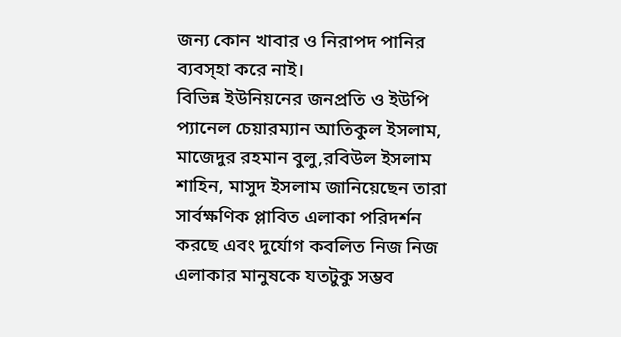জন্য কোন খাবার ও নিরাপদ পানির ব্যবস্হা করে নাই।
বিভিন্ন ইউনিয়নের জনপ্রতি ও ইউপি প্যানেল চেয়ারম্যান আতিকুল ইসলাম, মাজেদুর রহমান বুলু,রবিউল ইসলাম শাহিন, মাসুদ ইসলাম জানিয়েছেন তারা সার্বক্ষণিক প্লাবিত এলাকা পরিদর্শন করছে এবং দুর্যোগ কবলিত নিজ নিজ এলাকার মানুষকে যতটুকু সম্ভব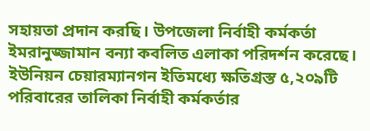সহায়তা প্রদান করছি। উপজেলা নির্বাহী কর্মকর্তা ইমরানুজ্জামান বন্যা কবলিত এলাকা পরিদর্শন করেছে।
ইউনিয়ন চেয়ারম্যানগন ইতিমধ্যে ক্ষতিগ্রস্ত ৫,২০৯টি পরিবারের তালিকা নির্বাহী কর্মকর্তার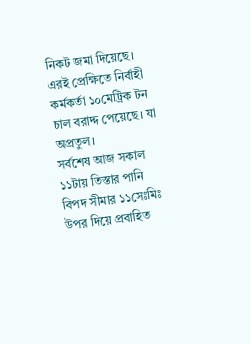নিকট জমা দিয়েছে। এরই প্রেক্ষিতে নির্বাহী কর্মকর্তা ১০মেট্রিক টন চাল বরাদ্দ পেয়েছে। যা অপ্রতুল।
সর্বশেষ আজ সকাল ১১টায় তিস্তার পানি বিপদ সীমার ১১সেঃমিঃ উপর দিয়ে প্রবাহিত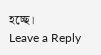হচ্ছে।
Leave a Reply